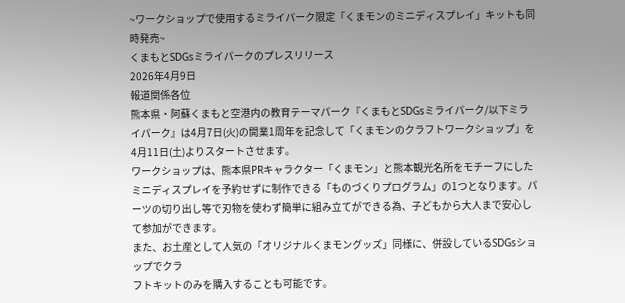~ワークショップで使用するミライパーク限定「くまモンのミニディスプレイ」キットも同時発売~
くまもとSDGsミライパークのプレスリリース
2026年4月9日
報道関係各位
熊本県・阿蘇くまもと空港内の教育テーマパーク『くまもとSDGsミライパーク/以下ミライパーク』は4月7日(火)の開業1周年を記念して「くまモンのクラフトワークショップ」を4月11日(土)よりスタートさせます。
ワークショップは、熊本県PRキャラクター「くまモン」と熊本観光名所をモチーフにしたミニディスプレイを予約せずに制作できる「ものづくりプログラム」の1つとなります。パーツの切り出し等で刃物を使わず簡単に組み立てができる為、子どもから大人まで安心して参加ができます。
また、お土産として人気の「オリジナルくまモングッズ」同様に、併設しているSDGsショップでクラ
フトキットのみを購入することも可能です。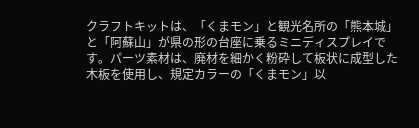クラフトキットは、「くまモン」と観光名所の「熊本城」と「阿蘇山」が県の形の台座に乗るミニディスプレイです。パーツ素材は、廃材を細かく粉砕して板状に成型した木板を使用し、規定カラーの「くまモン」以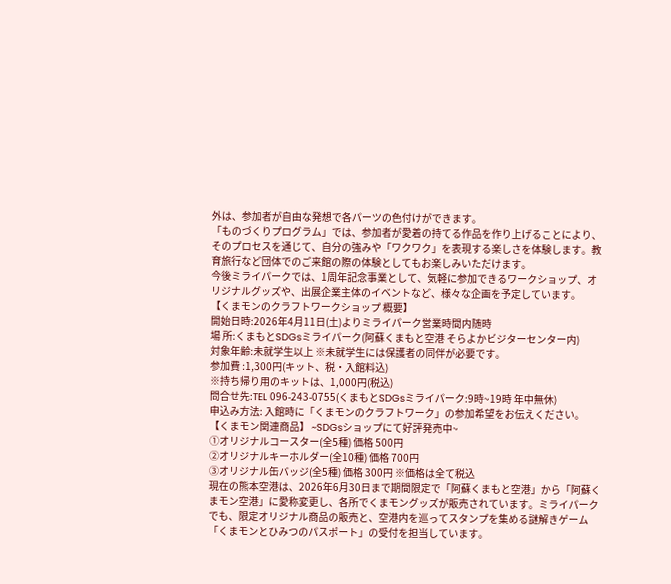外は、参加者が自由な発想で各パーツの色付けができます。
「ものづくりプログラム」では、参加者が愛着の持てる作品を作り上げることにより、そのプロセスを通じて、自分の強みや「ワクワク」を表現する楽しさを体験します。教育旅行など団体でのご来館の際の体験としてもお楽しみいただけます。
今後ミライパークでは、1周年記念事業として、気軽に参加できるワークショップ、オリジナルグッズや、出展企業主体のイベントなど、様々な企画を予定しています。
【くまモンのクラフトワークショップ 概要】
開始日時:2026年4月11日(土)よりミライパーク営業時間内随時
場 所:くまもとSDGsミライパーク(阿蘇くまもと空港 そらよかビジターセンター内)
対象年齢:未就学生以上 ※未就学生には保護者の同伴が必要です。
参加費 :1,300円(キット、税・入館料込)
※持ち帰り用のキットは、1,000円(税込)
問合せ先:TEL 096-243-0755(くまもとSDGsミライパーク:9時~19時 年中無休)
申込み方法: 入館時に「くまモンのクラフトワーク」の参加希望をお伝えください。
【くまモン関連商品】 ~SDGsショップにて好評発売中~
①オリジナルコースター(全5種) 価格 500円
②オリジナルキーホルダー(全10種) 価格 700円
③オリジナル缶バッジ(全5種) 価格 300円 ※価格は全て税込
現在の熊本空港は、2026年6月30日まで期間限定で「阿蘇くまもと空港」から「阿蘇くまモン空港」に愛称変更し、各所でくまモングッズが販売されています。ミライパークでも、限定オリジナル商品の販売と、空港内を巡ってスタンプを集める謎解きゲーム「くまモンとひみつのパスポート」の受付を担当しています。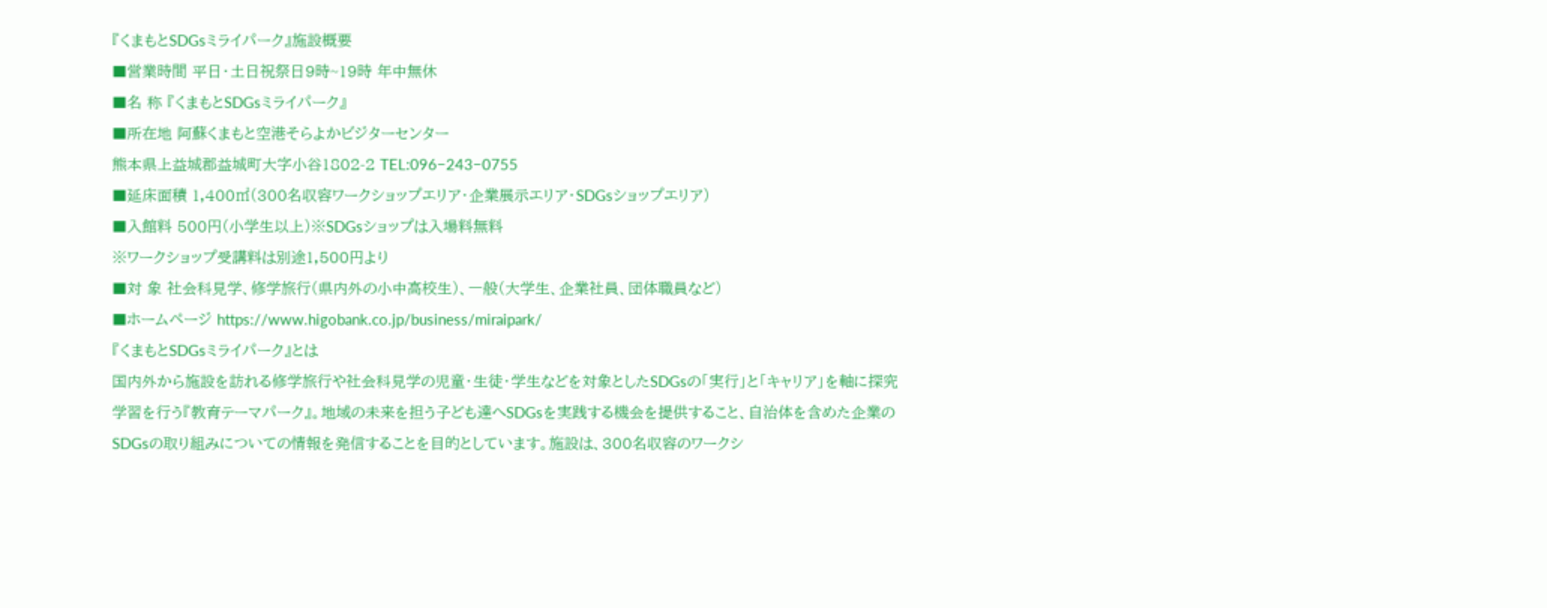『くまもとSDGsミライパーク』施設概要
■営業時間 平日・土日祝祭日9時~19時 年中無休
■名 称 『くまもとSDGsミライパーク』
■所在地 阿蘇くまもと空港そらよかビジターセンター
熊本県上益城郡益城町大字小谷1802-2 TEL:096−243−0755
■延床面積 1,400㎡(300名収容ワークショップエリア・企業展示エリア・SDGsショップエリア)
■入館料 500円(小学生以上)※SDGsショップは入場料無料
※ワークショップ受講料は別途1,500円より
■対 象 社会科見学、修学旅行(県内外の小中高校生)、一般(大学生、企業社員、団体職員など)
■ホームページ https://www.higobank.co.jp/business/miraipark/
『くまもとSDGsミライパーク』とは
国内外から施設を訪れる修学旅行や社会科見学の児童・生徒・学生などを対象としたSDGsの「実行」と「キャリア」を軸に探究学習を行う『教育テーマパーク』。地域の未来を担う子ども達へSDGsを実践する機会を提供すること、自治体を含めた企業のSDGsの取り組みについての情報を発信することを目的としています。施設は、300名収容のワークシ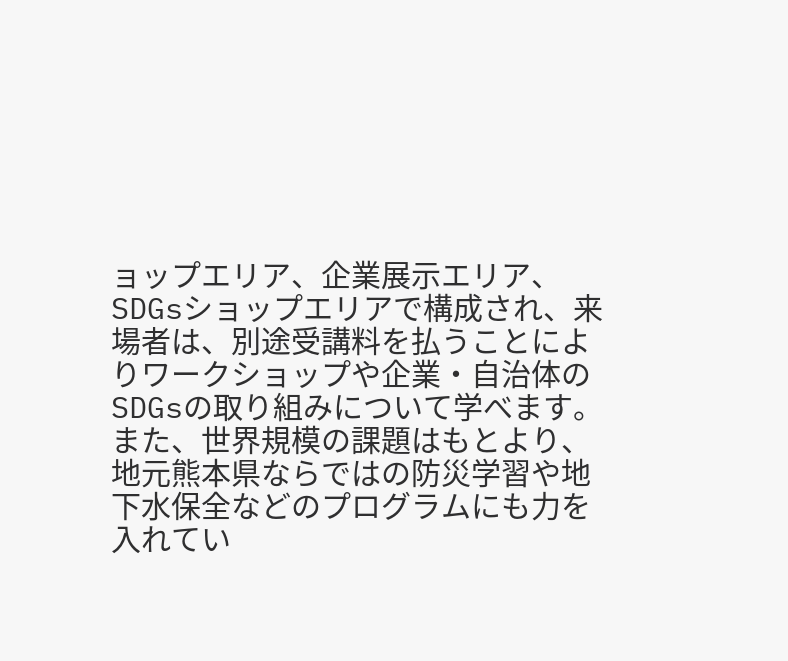ョップエリア、企業展示エリア、SDGsショップエリアで構成され、来場者は、別途受講料を払うことによりワークショップや企業・自治体のSDGsの取り組みについて学べます。また、世界規模の課題はもとより、地元熊本県ならではの防災学習や地下水保全などのプログラムにも力を入れてい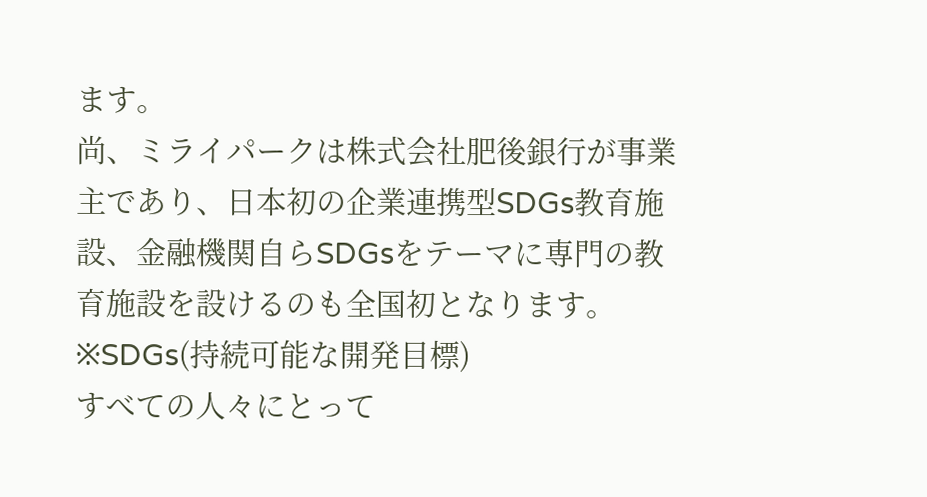ます。
尚、ミライパークは株式会社肥後銀行が事業主であり、日本初の企業連携型SDGs教育施設、金融機関自らSDGsをテーマに専門の教育施設を設けるのも全国初となります。
※SDGs(持続可能な開発目標)
すべての人々にとって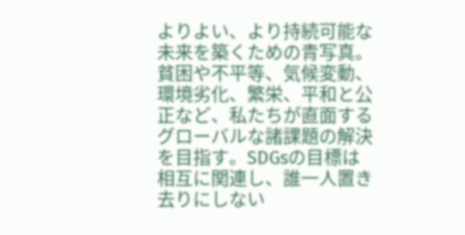よりよい、より持続可能な未来を築くための青写真。貧困や不平等、気候変動、環境劣化、繁栄、平和と公正など、私たちが直面するグローバルな諸課題の解決を目指す。SDGsの目標は相互に関連し、誰一人置き去りにしない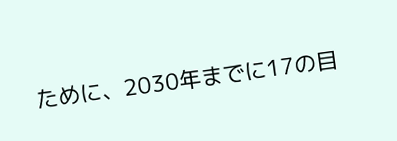ために、2030年までに17の目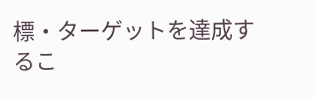標・ターゲットを達成するこ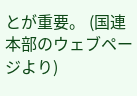とが重要。 (国連本部のウェブページより)